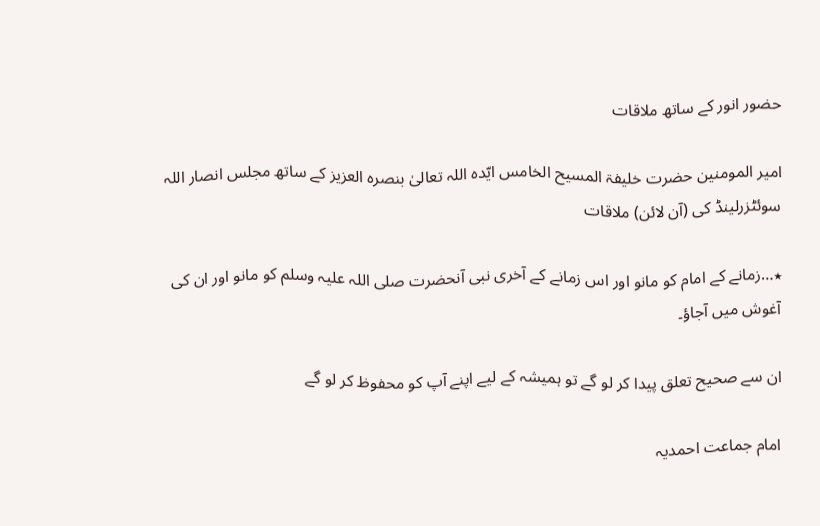حضور انور کے ساتھ ملاقات

امیر المومنین حضرت خلیفۃ المسیح الخامس ایّدہ اللہ تعالیٰ بنصرہ العزیز کے ساتھ مجلس انصار اللہ سوئٹزرلینڈ کی (آن لائن) ملاقات

٭…زمانے کے امام کو مانو اور اس زمانے کے آخری نبی آنحضرت صلی اللہ علیہ وسلم کو مانو اور ان کی آغوش میں آجاؤ۔

ان سے صحیح تعلق پیدا کر لو گے تو ہمیشہ کے لیے اپنے آپ کو محفوظ کر لو گے

امام جماعت احمدیہ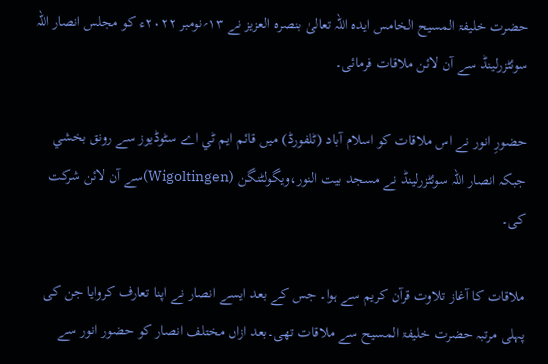حضرت خلیفۃ المسیح الخامس ایدہ اللہ تعالیٰ بنصرہ العزیز نے ۱۳؍نومبر ۲۰۲۲ء کو مجلس انصار اللہ سوئٹزرلینڈ سے آن لائن ملاقات فرمائی۔

حضورِ انور نے اس ملاقات کو اسلام آباد (ٹلفورڈ) ميں قائم ايم ٹي اے سٹوڈيوز سے رونق بخشي جبکہ انصار اللہ سوئٹزرلینڈ نے مسجد بیت النور،ویگولٹنگن (Wigoltingen)سے آن لائن شرکت کی۔

ملاقات کا آغاز تلاوت قرآن کریم سے ہوا۔ جس کے بعد ایسے انصار نے اپنا تعارف کروایا جن کی پہلی مرتبہ حضرت خلیفۃ المسیح سے ملاقات تھی۔بعد ازاں مختلف انصار کو حضور انور سے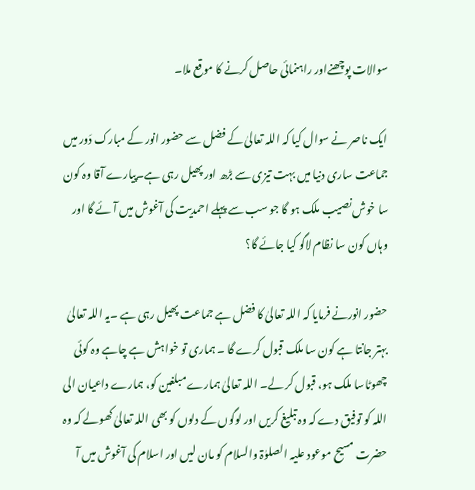سوالات پوچھنےاور راہنمائی حاصل کرنے کا موقع ملا۔

ایک ناصر نے سوال کیا کہ اللہ تعالیٰ کے فضل سے حضور انور کے مبارک دَور میں جماعت ساری دنیا میں بہت تیزی سے بڑھ اور پھیل رہی ہے۔پیارے آقا وہ کون سا خوش نصیب ملک ہو گا جو سب سے پہلے احمدیت کی آغوش میں آئے گا اور وہاں کون سا نظام لاگو کیا جائے گا؟

حضور انورنے فرمایا کہ اللہ تعالیٰ کا فضل ہے جماعت پھیل رہی ہے ۔یہ اللہ تعالیٰ بہتر جانتا ہے کون سا ملک قبول کرے گا ۔ ہماری تو خواہش ہے چاہے وہ کوئی چھوٹاسا ملک ہو، قبول کر لے۔ اللہ تعالیٰ ہمارے مبلغین کو، ہمارے داعیان الی اللہ کو توفیق دے کہ وہ تبلیغ کریں اور لوگوں کے دلوں کو بھی اللہ تعالیٰ کھولے کہ وہ حضرت مسیح موعود علیہ الصلوٰۃ والسلام کو مان لیں اور اسلام کی آغوش میں آ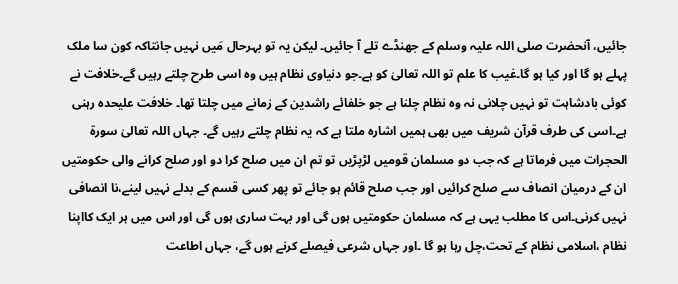جائیں، آنحضرت صلی اللہ علیہ وسلم کے جھنڈے تلے آ جائیں۔ لیکن یہ تو بہرحال مَیں نہیں جانتاکہ کون سا ملک پہلے ہو گا اور کیا ہو گا۔غیب کا علم تو اللہ تعالیٰ کو ہے۔جو دنیاوی نظام ہیں وہ اسی طرح چلتے رہیں گے۔خلافت نے کوئی بادشاہت تو نہیں چلانی نہ وہ نظام چلنا ہے جو خلفائے راشدین کے زمانے میں چلتا تھا۔ خلافت علیحدہ رہنی ہے۔اسی کی طرف قرآن شریف میں بھی ہمیں اشارہ ملتا ہے کہ یہ نظام چلتے رہیں گے۔ جہاں اللہ تعالیٰ سورۃ الحجرات میں فرماتا ہے کہ جب دو مسلمان قومیں لڑپڑیں تو تم ان میں صلح کرا دو اور صلح کرانے والی حکومتیں ان کے درمیان انصاف سے صلح کرائیں اور جب صلح قائم ہو جائے تو پھر کسی قسم کے بدلے نہیں لینے،نا انصافی نہیں کرنی۔اس کا مطلب یہی ہے کہ مسلمان حکومتیں ہوں گی اور بہت ساری ہوں گی اور اس میں ہر ایک کااپنا نظام ،اسلامی نظام کے تحت،چل رہا ہو گا ۔اور جہاں شرعی فیصلے کرنے ہوں گے، جہاں اطاعت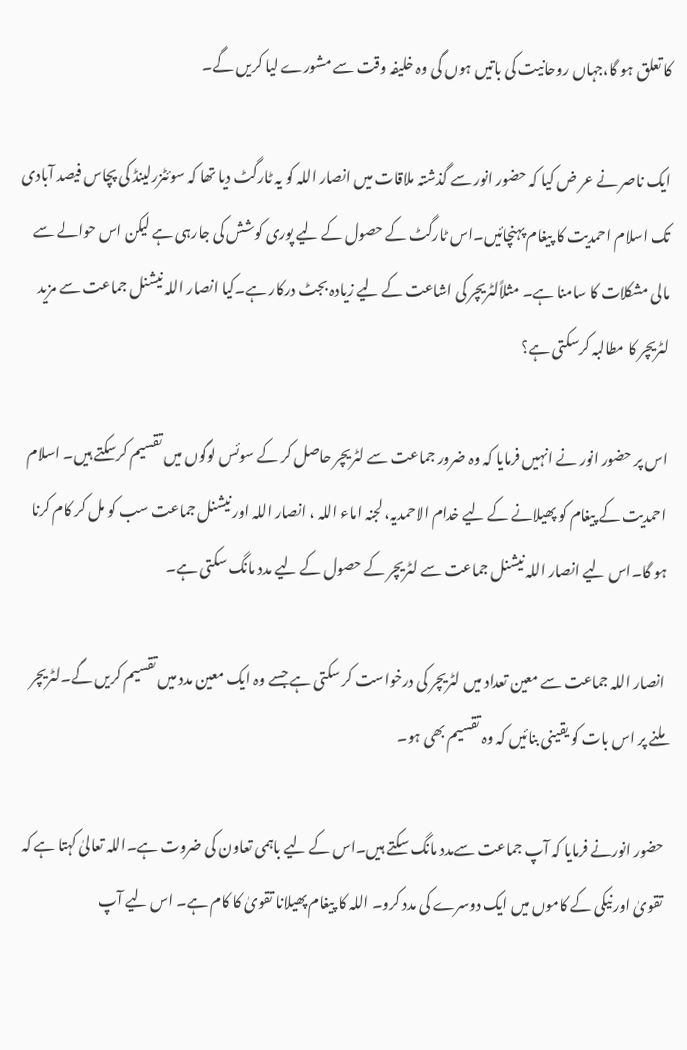کا تعلق ہو گا،جہاں روحانیت کی باتیں ہوں گی وہ خلیفہ وقت سے مشورے لیا کریں گے۔

ایک ناصر نے عر ض کیا کہ حضور انور سے گذشتہ ملاقات میں انصار اللہ کو یہ ٹارگٹ دیا تھا کہ سوئٹزرلینڈ کی پچاس فیصد آبادی تک اسلام احمدیت کا پیغام پہنچائیں۔اس ٹارگٹ کے حصول کے لیے پوری کوشش کی جارہی ہے لیکن اس حوالے سے مالی مشکلات کا سامنا ہے۔ مثلاًلٹریچر کی اشاعت کے لیے زیادہ بجٹ درکار ہے۔کیا انصار اللہ نیشنل جماعت سے مزید لٹریچر کا مطالبہ کرسکتی ہے؟

اس پر حضور انور نے انہیں فرمایا کہ وہ ضرور جماعت سے لٹریچر حاصل کر کے سوئس لوگوں میں تقسیم کرسکتے ہیں۔ اسلام احمدیت کے پیغام کو پھیلانے کے لیے خدام الاحمدیہ، لجنہ اماء اللہ ، انصار اللہ اور نیشنل جماعت سب کو مل کر کام کرنا ہو گا۔اس لیے انصار اللہ نیشنل جماعت سے لٹریچر کے حصول کے لیے مدد مانگ سکتی ہے۔

انصار اللہ جماعت سے معین تعداد میں لٹریچر کی درخواست کر سکتی ہے جسے وہ ایک معین مدد میں تقسیم کریں گے۔لٹریچر ملنے پر اس بات کو یقینی بنائیں کہ وہ تقسیم بھی ہو۔

حضور انورنے فرمایا کہ آپ جماعت سےمدد مانگ سکتے ہیں۔اس کے لیے باہمی تعاون کی ضروت ہے۔اللہ تعالیٰ کہتا ہے کہ تقویٰ اور نیکی کے کاموں میں ایک دوسرے کی مدد کرو۔ اللہ کا پیغام پھیلانا تقویٰ کا کام ہے۔ اس لیے آپ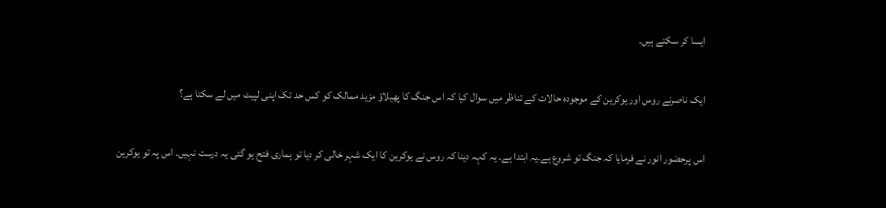ایسا کر سکتے ہیں۔

ایک ناصرنے روس اور یوکرین کے موجودہ حالات کے تناظر میں سوال کیا کہ اس جنگ کا پھیلاؤ مزید ممالک کو کس حد تک اپنی لپیٹ میں لے سکتا ہے؟

اس پرحضور انور نے فرمایا کہ جنگ تو شروع ہے۔یہ ابتدا ہے۔ یہ کہہ دینا کہ روس نے یوکرین کا ایک شہر خالی کر دیا تو ہماری فتح ہو گئی یہ درست نہیں۔ اس پہ تو یوکرین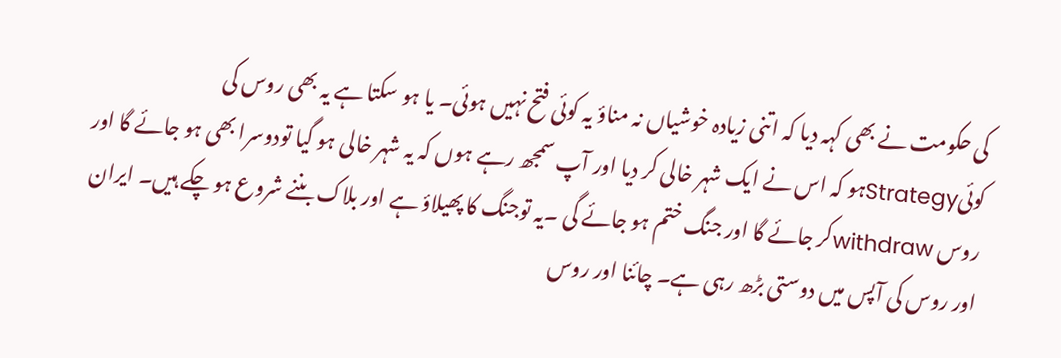کی حکومت نے بھی کہہ دیا کہ اتنی زیادہ خوشیاں نہ مناؤ یہ کوئی فتح نہیں ہوئی۔ یا ہو سکتا ہے یہ بھی روس کی کوئیStrategyہو کہ اس نے ایک شہر خالی کر دیا اور آپ سمجھ رہے ہوں کہ یہ شہر خالی ہو گیا تودوسرا بھی ہو جائے گا اور روس withdrawکر جائے گا اور جنگ ختم ہو جائے گی ۔یہ توجنگ کا پھیلاؤ ہے اور بلاک بننے شروع ہو چکے ہیں۔ ایران اور روس کی آپس میں دوستی بڑھ رہی ہے۔ چائنا اور روس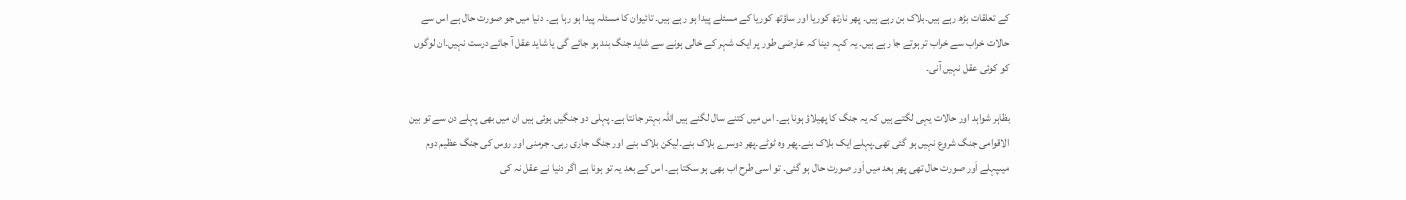کے تعلقات بڑھ رہے ہیں۔بلاک بن رہے ہیں۔ پھر نارتھ کوریا اور ساؤتھ کوریا کے مسئلے پیدا ہو رہے ہیں۔ تائیوان کا مسئلہ پیدا ہو رہا ہے۔ دنیا میں جو صورت حال ہے اس سے حالات خراب سے خراب تر ہوتے جا رہے ہیں۔ یہ کہہ دینا کہ عارضی طور پر ایک شہر کے خالی ہونے سے شاید جنگ بند ہو جائے گی یا شاید عقل آ جائے درست نہیں۔ان لوگوں کو کوئی عقل نہیں آنی۔

بظاہر شواہد اور حالات یہی لگتے ہیں کہ یہ جنگ کا پھیلاؤ ہونا ہے۔ اس میں کتنے سال لگنے ہیں اللہ بہتر جانتا ہے۔ پہلی دو جنگیں ہوئی ہیں ان میں بھی پہلے دن سے تو بین الاقوامی جنگ شروع نہیں ہو گئی تھی۔پہلے ایک بلاک بنے۔پھر وہ ٹوٹے۔پھر دوسرے بلاک بنے۔لیکن بلاک بنے اور جنگ جاری رہی۔ جرمنی اور روس کی جنگ عظیم دوم میںپہلے اَور صورت حال تھی پھر بعد میں اَور صورت حال ہو گئی۔ تو اسی طرح اب بھی ہو سکتا ہے۔ اس کے بعد یہ تو ہونا ہے اگر دنیا نے عقل نہ کی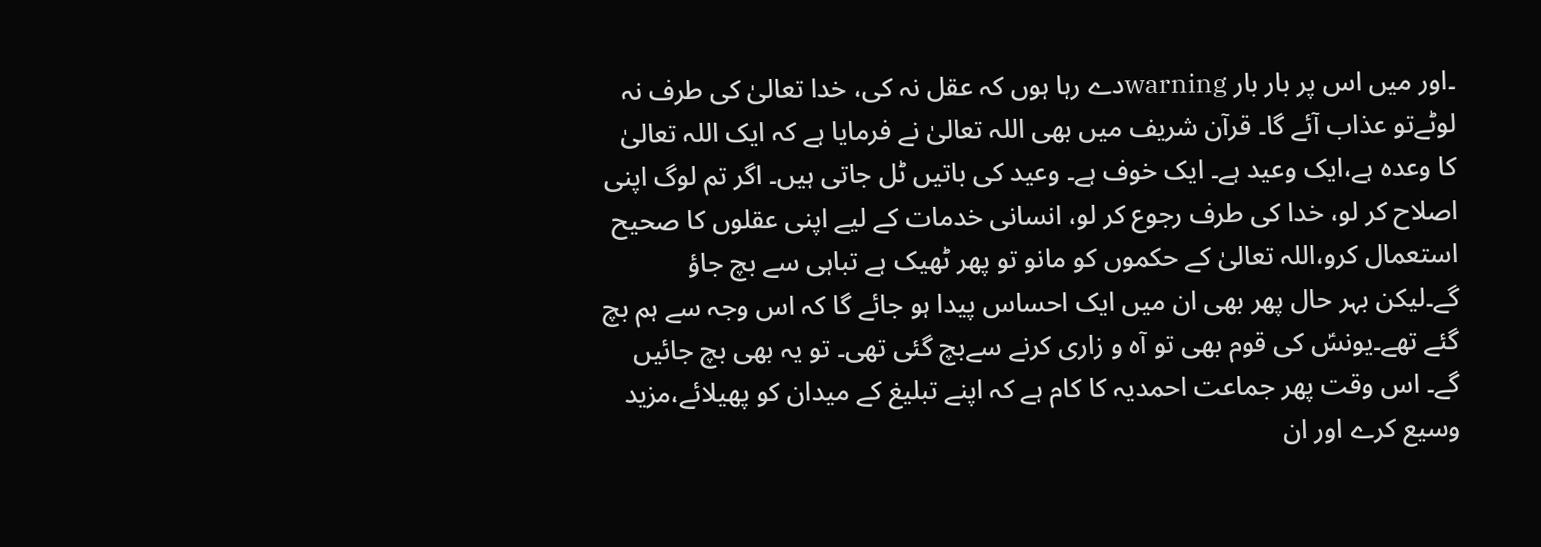۔اور میں اس پر بار بار warningدے رہا ہوں کہ عقل نہ کی، خدا تعالیٰ کی طرف نہ لوٹےتو عذاب آئے گا۔ قرآن شریف میں بھی اللہ تعالیٰ نے فرمایا ہے کہ ایک اللہ تعالیٰ کا وعدہ ہے،ایک وعید ہے۔ ایک خوف ہے۔ وعید کی باتیں ٹل جاتی ہیں۔ اگر تم لوگ اپنی اصلاح کر لو، خدا کی طرف رجوع کر لو، انسانی خدمات کے لیے اپنی عقلوں کا صحیح استعمال کرو،اللہ تعالیٰ کے حکموں کو مانو تو پھر ٹھیک ہے تباہی سے بچ جاؤ گے۔لیکن بہر حال پھر بھی ان میں ایک احساس پیدا ہو جائے گا کہ اس وجہ سے ہم بچ گئے تھے۔یونسؑ کی قوم بھی تو آہ و زاری کرنے سےبچ گئی تھی۔ تو یہ بھی بچ جائیں گے۔ اس وقت پھر جماعت احمدیہ کا کام ہے کہ اپنے تبلیغ کے میدان کو پھیلائے،مزید وسیع کرے اور ان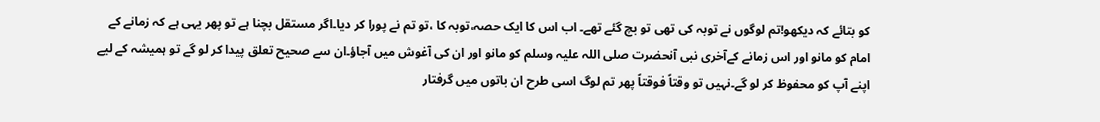کو بتائے کہ دیکھو!تم لوگوں نے توبہ کی تھی تو بچ گئے تھے۔ اب اس کا ایک حصہ،توبہ کا ،تو تم نے پورا کر دیا۔اگر مستقل بچنا ہے تو پھر یہی ہے کہ زمانے کے امام کو مانو اور اس زمانے کےآخری نبی آنحضرت صلی اللہ علیہ وسلم کو مانو اور ان کی آغوش میں آجاؤ۔ان سے صحیح تعلق پیدا کر لو گے تو ہمیشہ کے لیے اپنے آپ کو محفوظ کر لو گے۔نہیں تو وقتاً فوقتاً پھر تم لوگ اسی طرح ان باتوں میں گرفتار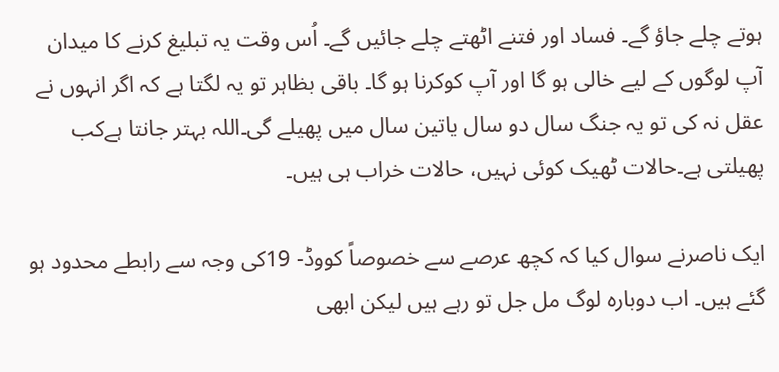ہوتے چلے جاؤ گے۔ فساد اور فتنے اٹھتے چلے جائیں گے۔ اُس وقت یہ تبلیغ کرنے کا میدان آپ لوگوں کے لیے خالی ہو گا اور آپ کوکرنا ہو گا۔ باقی بظاہر تو یہ لگتا ہے کہ اگر انہوں نے عقل نہ کی تو یہ جنگ سال دو سال یاتین سال میں پھیلے گی۔اللہ بہتر جانتا ہےکب پھیلتی ہے۔حالات ٹھیک کوئی نہیں، حالات خراب ہی ہیں۔

ایک ناصرنے سوال کیا کہ کچھ عرصے سے خصوصاً کووڈ- 19کی وجہ سے رابطے محدود ہو گئے ہیں۔ اب دوبارہ لوگ مل جل تو رہے ہیں لیکن ابھی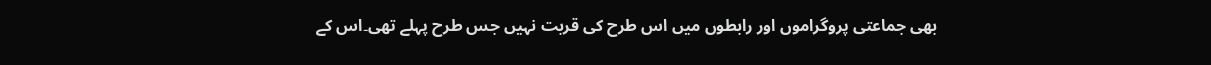بھی جماعتی پروگراموں اور رابطوں میں اس طرح کی قربت نہیں جس طرح پہلے تھی۔اس کے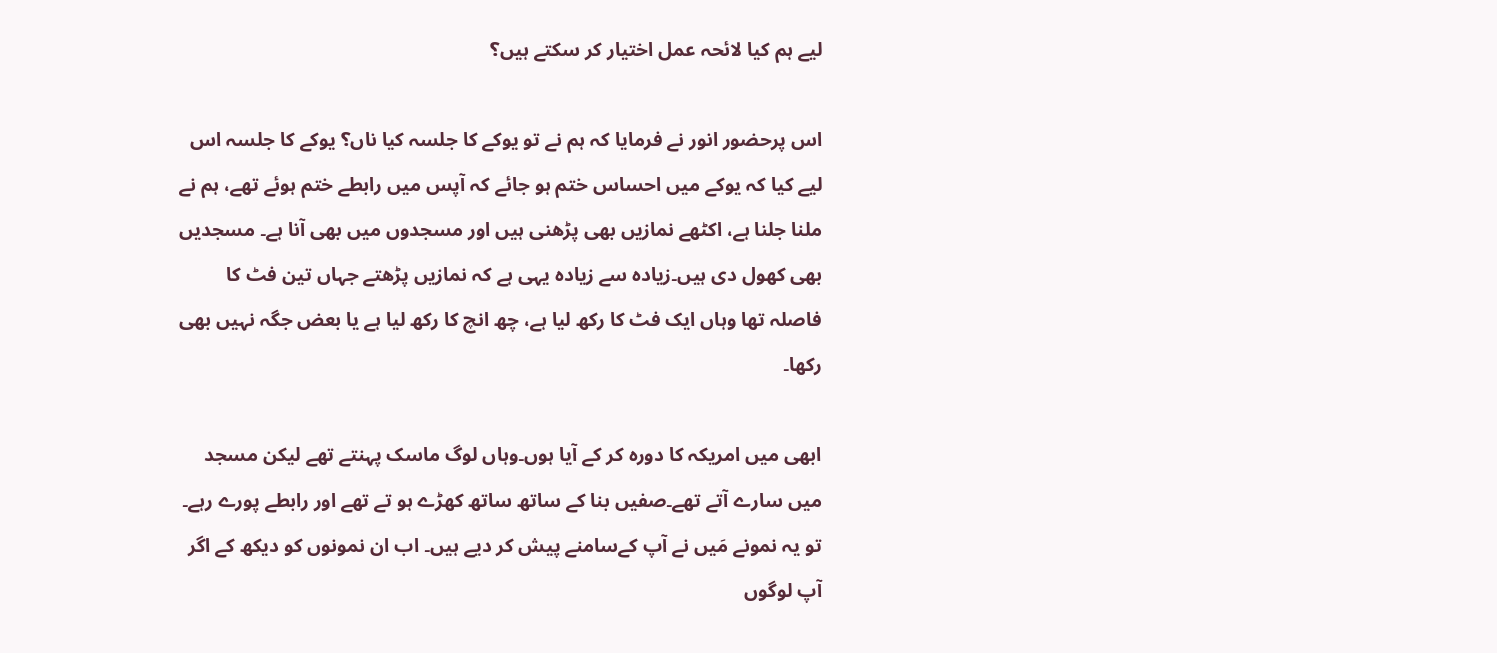لیے ہم کیا لائحہ عمل اختیار کر سکتے ہیں؟

اس پرحضور انور نے فرمایا کہ ہم نے تو یوکے کا جلسہ کیا ناں؟ یوکے کا جلسہ اس لیے کیا کہ یوکے میں احساس ختم ہو جائے کہ آپس میں رابطے ختم ہوئے تھے، ہم نے ملنا جلنا ہے، اکٹھے نمازیں بھی پڑھنی ہیں اور مسجدوں میں بھی آنا ہے۔ مسجدیں بھی کھول دی ہیں۔زیادہ سے زیادہ یہی ہے کہ نمازیں پڑھتے جہاں تین فٹ کا فاصلہ تھا وہاں ایک فٹ کا رکھ لیا ہے، چھ انچ کا رکھ لیا ہے یا بعض جگہ نہیں بھی رکھا۔

ابھی میں امریکہ کا دورہ کر کے آیا ہوں۔وہاں لوگ ماسک پہنتے تھے لیکن مسجد میں سارے آتے تھے۔صفیں بنا کے ساتھ ساتھ کھڑے ہو تے تھے اور رابطے پورے رہے۔ تو یہ نمونے مَیں نے آپ کےسامنے پیش کر دیے ہیں۔ اب ان نمونوں کو دیکھ کے اگر آپ لوگوں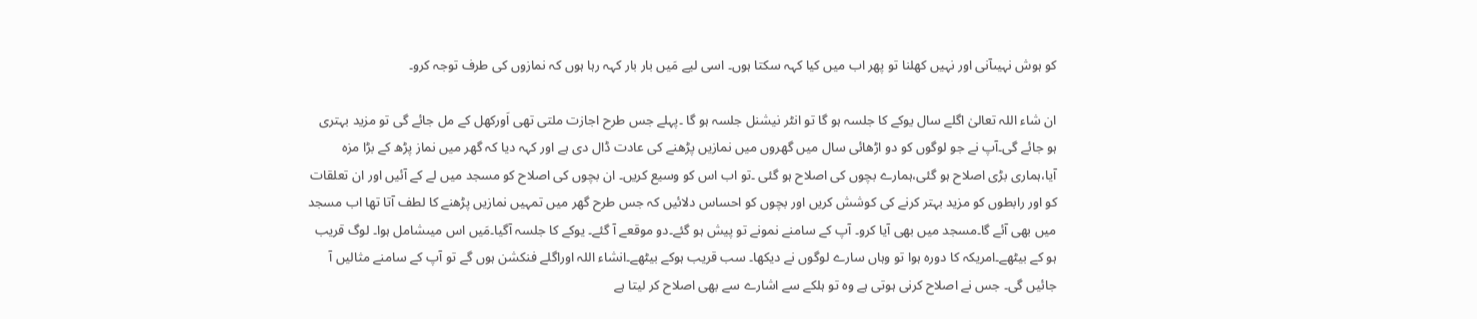کو ہوش نہیںآنی اور نہیں کھلنا تو پھر اب میں کیا کہہ سکتا ہوں۔ اسی لیے مَیں بار بار کہہ رہا ہوں کہ نمازوں کی طرف توجہ کرو۔

ان شاء اللہ تعالیٰ اگلے سال یوکے کا جلسہ ہو گا تو انٹر نیشنل جلسہ ہو گا ۔پہلے جس طرح اجازت ملتی تھی اَورکھل کے مل جائے گی تو مزید بہتری ہو جائے گی۔آپ نے جو لوگوں کو دو اڑھائی سال میں گھروں میں نمازیں پڑھنے کی عادت ڈال دی ہے اور کہہ دیا کہ گھر میں نماز پڑھ کے بڑا مزہ آیا،ہماری بڑی اصلاح ہو گئی،ہمارے بچوں کی اصلاح ہو گئی ۔تو اب اس کو وسیع کریں۔ ان بچوں کی اصلاح کو مسجد میں لے کے آئیں اور ان تعلقات کو اور رابطوں کو مزید بہتر کرنے کی کوشش کریں اور بچوں کو احساس دلائیں کہ جس طرح گھر میں تمہیں نمازیں پڑھنے کا لطف آتا تھا اب مسجد میں بھی آئے گا۔مسجد میں بھی آیا کرو۔ آپ کے سامنے نمونے تو پیش ہو گئے۔دو موقعے آ گئے۔ یوکے کا جلسہ آگیا۔مَیں اس میںشامل ہوا۔ لوگ قریب ہو کے بیٹھے۔امریکہ کا دورہ ہوا تو وہاں سارے لوگوں نے دیکھا۔ سب قریب ہوکے بیٹھے۔انشاء اللہ اوراگلے فنکشن ہوں گے تو آپ کے سامنے مثالیں آ جائیں گی۔ جس نے اصلاح کرنی ہوتی ہے وہ تو ہلکے سے اشارے سے بھی اصلاح کر لیتا ہے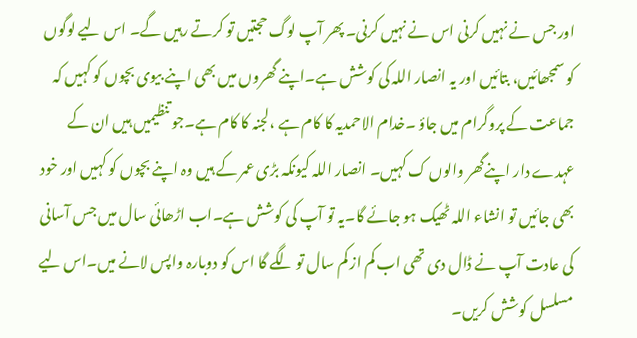اور جس نے نہیں کرنی اس نے نہیں کرنی۔ پھر آپ لوگ حجتیں تو کرتے رہیں گے۔ اس لیے لوگوں کو سمجھائیں، بتائیں اور یہ انصار اللہ کی کوشش ہے۔اپنے گھروں میں بھی اپنے بیوی بچوں کو کہیں کہ جماعت کے پروگرام میں جاؤ ۔خدام الاحمدیہ کا کام ہے ،لجنہ کا کام ہے۔جو تنظیمیں ہیں ان کے عہدے دار اپنےگھر والوں ک کہیں۔ انصار اللہ کیونکہ بڑی عمر کے ہیں وہ اپنے بچوں کو کہیں اور خود بھی جائیں تو انشاء اللہ ٹھیک ہو جائے گا۔یہ تو آپ کی کوشش ہے۔اب اڑھائی سال میں جس آسانی کی عادت آپ نے ڈال دی تھی اب کم از کم سال تو لگے گا اس کو دوبارہ واپس لانے میں۔اس لیے مسلسل کوشش کریں۔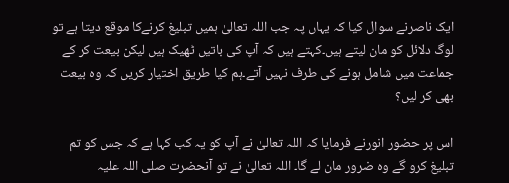ایک ناصرنے سوال کیا کہ یہاں پہ جب اللہ تعالیٰ ہمیں تبلیغ کرنےکا موقع دیتا ہے تو لوگ دلائل کو مان لیتے ہیں۔کہتے ہیں کہ آپ کی باتیں ٹھیک ہیں لیکن بیعت کر کے جماعت میں شامل ہونے کی طرف نہیں آتے۔ہم کیا طریق اختیار کریں کہ وہ بیعت بھی کر لیں؟

اس پر حضور انورنے فرمایا کہ اللہ تعالیٰ نے آپ کو یہ کب کہا ہے کہ جس کو تم تبلیغ کرو گے وہ ضرور مان لے گا۔ اللہ تعالیٰ نے تو آنحضرت صلی اللہ علیہ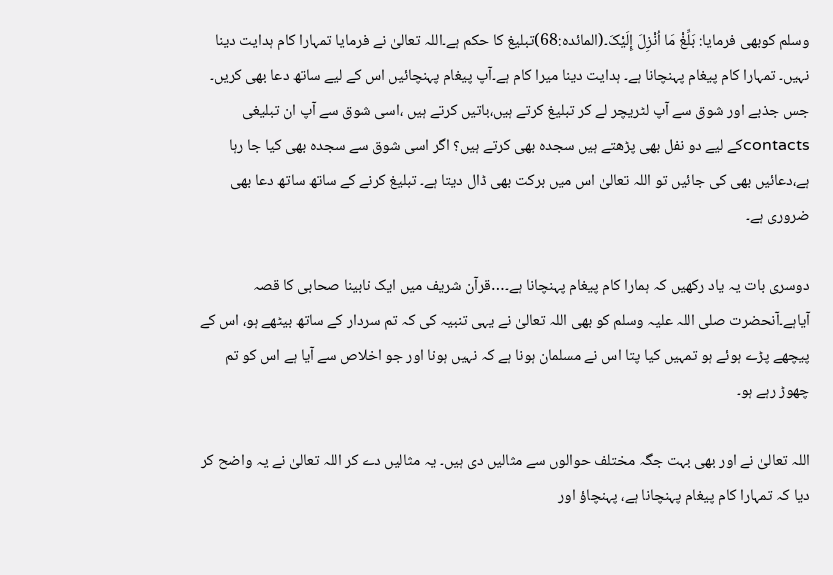وسلم کوبھی فرمایا: بَلِّغْ مَا اُنْزِلَ إِلَیْکَ۔(المائدہ:68)تبلیغ کا حکم ہے۔اللہ تعالیٰ نے فرمایا تمہارا کام ہدایت دینا نہیں۔ تمہارا کام پیغام پہنچانا ہے۔ ہدایت دینا میرا کام ہے۔آپ پیغام پہنچائیں اس کے لیے ساتھ دعا بھی کریں۔ جس جذبے اور شوق سے آپ لٹریچر لے کر تبلیغ کرتے ہیں،باتیں کرتے ہیں ،اسی شوق سے آپ ان تبلیغی contactsکے لیے دو نفل بھی پڑھتے ہیں سجدہ بھی کرتے ہیں؟ اگر اسی شوق سے سجدہ بھی کیا جا رہا ہے،دعائیں بھی کی جائیں تو اللہ تعالیٰ اس میں برکت بھی ڈال دیتا ہے۔ تبلیغ کرنے کے ساتھ ساتھ دعا بھی ضروری ہے۔

دوسری بات یہ یاد رکھیں کہ ہمارا کام پیغام پہنچانا ہے۔…قرآن شریف میں ایک نابینا صحابی کا قصہ آیاہے۔آنحضرت صلی اللہ علیہ وسلم کو بھی اللہ تعالیٰ نے یہی تنبیہ کی کہ تم سردار کے ساتھ بیٹھے ہو، اس کے پیچھے پڑے ہوئے ہو تمہیں کیا پتا اس نے مسلمان ہونا ہے کہ نہیں ہونا اور جو اخلاص سے آیا ہے اس کو تم چھوڑ رہے ہو۔

اللہ تعالیٰ نے اور بھی بہت جگہ مختلف حوالوں سے مثالیں دی ہیں۔ یہ مثالیں دے کر اللہ تعالیٰ نے یہ واضح کر دیا کہ تمہارا کام پیغام پہنچانا ہے، پہنچاؤ اور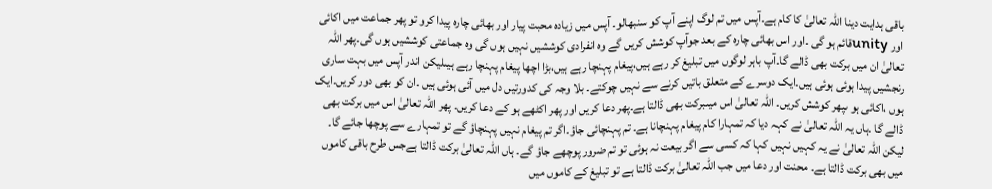باقی ہدایت دینا اللہ تعالیٰ کا کام ہے۔آپس میں تم لوگ اپنے آپ کو سنبھالو۔ آپس میں زیادہ محبت پیار اور بھائی چارہ پیدا کرو تو پھر جماعت میں اکائی اور unityقائم ہو گی ۔اور اس بھائی چارہ کے بعد جوآپ کوشش کریں گے وہ انفرادی کوششیں نہیں ہوں گی وہ جماعتی کوششیں ہوں گی۔پھر اللہ تعالیٰ ان میں برکت بھی ڈالے گا۔آپ باہر لوگوں میں تبلیغ کر رہے ہیں،پیغام پہنچا رہے ہیں،بڑا اچھا پیغام پہنچا رہے ہیںلیکن اندر آپس میں بہت ساری رنجشیں پیدا ہوئی ہوئی ہیں۔ایک دوسرے کے متعلق باتیں کرنے سے نہیں چوکتے۔ بلا وجہ کی کدورتیں دل میں آئی ہوئی ہیں ۔ان کو بھی دور کریں۔ایک ہوں ،اکائی ہو ںپھر کوشش کریں۔ اللہ تعالیٰ اس میںبرکت بھی ڈالتا ہے۔پھر دعا کریں اور پھر اکٹھے ہو کے دعا کریں۔ پھر اللہ تعالیٰ اس میں برکت بھی ڈالے گا ۔ہاں یہ اللہ تعالیٰ نے کہہ دیا کہ تمہارا کام پیغام پہنچانا ہے۔ تم پہنچائی جاؤ۔اگر تم پیغام نہیں پہنچاؤ گے تو تمہارے سے پوچھا جائے گا۔ لیکن اللہ تعالیٰ نے یہ کہیں نہیں کہا کہ کسی سے اگر بیعت نہ ہوئی تو تم ضرور پوچھے جاؤ گے۔ ہاں اللہ تعالیٰ برکت ڈالتا ہےجس طرح باقی کاموں میں بھی برکت ڈالتا ہے۔ محنت اور دعا میں جب اللہ تعالیٰ برکت ڈالتا ہے تو تبلیغ کے کاموں میں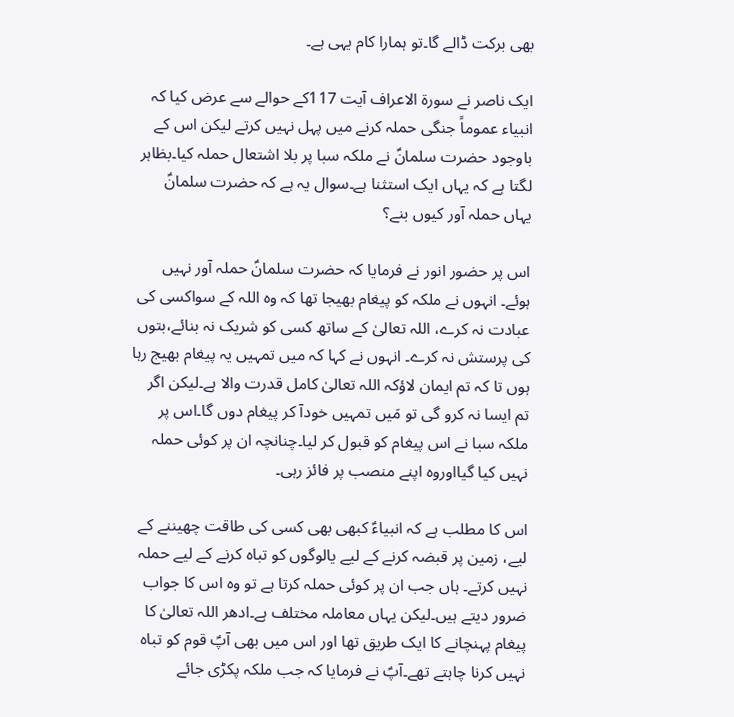بھی برکت ڈالے گا۔تو ہمارا کام یہی ہے۔

ایک ناصر نے سورۃ الاعراف آیت 117کے حوالے سے عرض کیا کہ انبیاء عموماً جنگی حملہ کرنے میں پہل نہیں کرتے لیکن اس کے باوجود حضرت سلمانؑ نے ملکہ سبا پر بلا اشتعال حملہ کیا۔بظاہر لگتا ہے کہ یہاں ایک استثنا ہے۔سوال یہ ہے کہ حضرت سلمانؑ یہاں حملہ آور کیوں بنے؟

اس پر حضور انور نے فرمایا کہ حضرت سلمانؑ حملہ آور نہیں ہوئے۔ انہوں نے ملکہ کو پیغام بھیجا تھا کہ وہ اللہ کے سواکسی کی عبادت نہ کرے، اللہ تعالیٰ کے ساتھ کسی کو شریک نہ بنائے،بتوں کی پرستش نہ کرے۔ انہوں نے کہا کہ میں تمہیں یہ پیغام بھیج رہا ہوں تا کہ تم ایمان لاؤکہ اللہ تعالیٰ کامل قدرت والا ہے۔لیکن اگر تم ایسا نہ کرو گی تو مَیں تمہیں خودآ کر پیغام دوں گا۔اس پر ملکہ سبا نے اس پیغام کو قبول کر لیا۔چنانچہ ان پر کوئی حملہ نہیں کیا گیااوروہ اپنے منصب پر فائز رہی۔

اس کا مطلب ہے کہ انبیاءؑ کبھی بھی کسی کی طاقت چھیننے کے لیے، زمین پر قبضہ کرنے کے لیے یالوگوں کو تباہ کرنے کے لیے حملہ نہیں کرتے۔ ہاں جب ان پر کوئی حملہ کرتا ہے تو وہ اس کا جواب ضرور دیتے ہیں۔لیکن یہاں معاملہ مختلف ہے۔ادھر اللہ تعالیٰ کا پیغام پہنچانے کا ایک طریق تھا اور اس میں بھی آپؑ قوم کو تباہ نہیں کرنا چاہتے تھے۔آپؑ نے فرمایا کہ جب ملکہ پکڑی جائے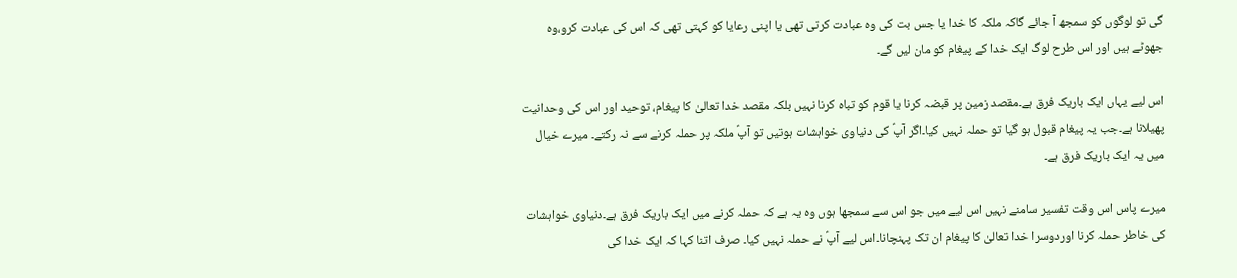گی تو لوگوں کو سمجھ آ جائے گاکہ ملکہ کا خدا یا جس بت کی وہ عبادت کرتی تھی یا اپنی رعایا کو کہتی تھی کہ اس کی عبادت کرو،وہ جھوٹے ہیں اور اس طرح لوگ ایک خدا کے پیغام کو مان لیں گے۔

اس لیے یہاں ایک باریک فرق ہے۔مقصد زمین پر قبضہ کرنا یا قوم کو تباہ کرنا نہیں بلکہ مقصد خدا تعالیٰ کا پیغام، توحید اور اس کی وحدانیت پھیلانا ہے۔جب یہ پیغام قبول ہو گیا تو حملہ نہیں کیا۔اگر آپؑ کی دنیاوی خواہشات ہوتیں تو آپؑ ملکہ پر حملہ کرنے سے نہ رکتے۔ میرے خیال میں یہ ایک باریک فرق ہے۔

میرے پاس اس وقت تفسیر سامنے نہیں اس لیے میں جو اس سے سمجھا ہوں وہ یہ ہے کہ حملہ کرنے میں ایک باریک فرق ہے۔دنیاوی خواہشات کی خاطر حملہ کرنا اوردوسرا خدا تعالیٰ کا پیغام ان تک پہنچانا۔اس لیے آپؑ نے حملہ نہیں کیا۔ صرف اتنا کہا کہ ایک خدا کی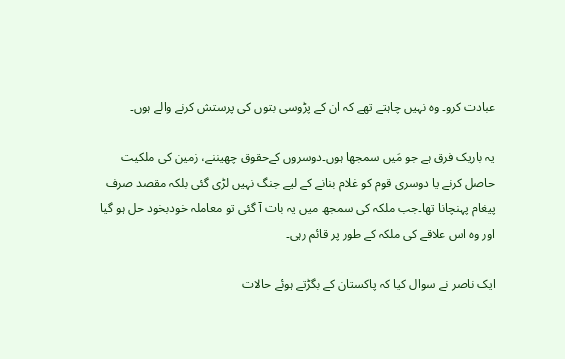عبادت کرو۔ وہ نہیں چاہتے تھے کہ ان کے پڑوسی بتوں کی پرستش کرنے والے ہوں۔

یہ باریک فرق ہے جو مَیں سمجھا ہوں۔دوسروں کےحقوق چھیننے، زمین کی ملکیت حاصل کرنے یا دوسری قوم کو غلام بنانے کے لیے جنگ نہیں لڑی گئی بلکہ مقصد صرف پیغام پہنچانا تھا۔جب ملکہ کی سمجھ میں یہ بات آ گئی تو معاملہ خودبخود حل ہو گیا اور وہ اس علاقے کی ملکہ کے طور پر قائم رہی۔

ایک ناصر نے سوال کیا کہ پاکستان کے بگڑتے ہوئے حالات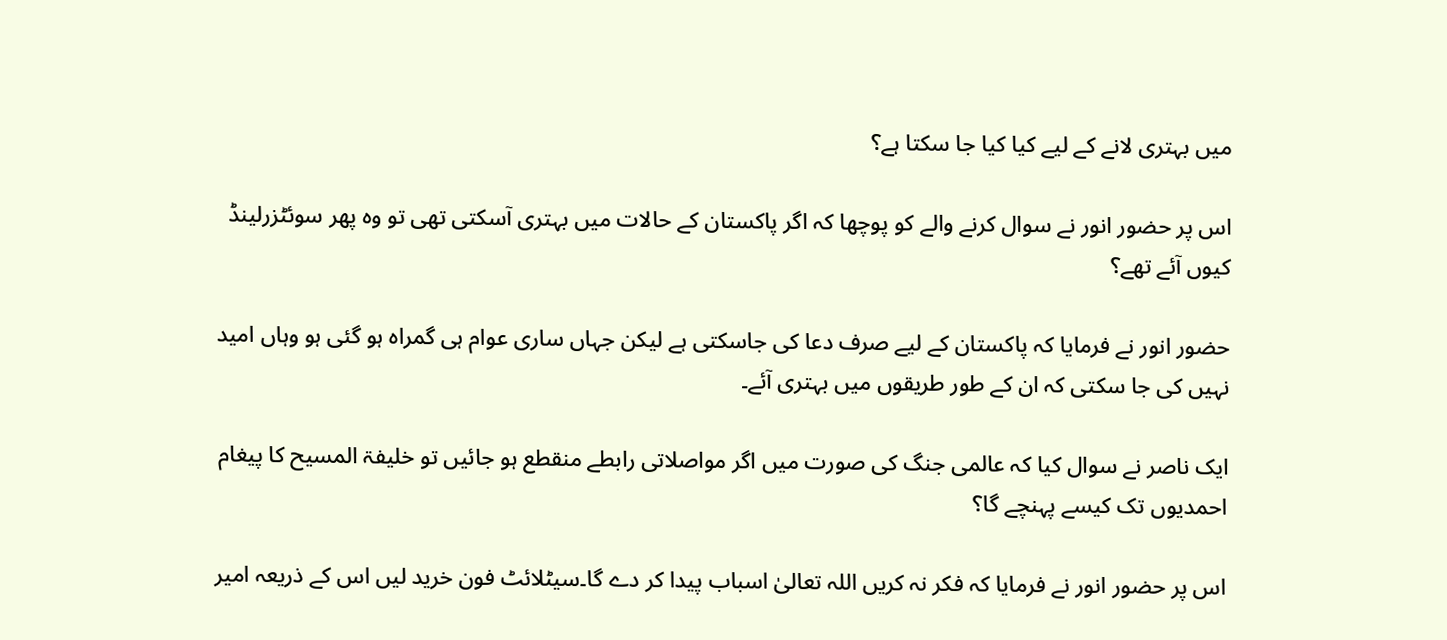میں بہتری لانے کے لیے کیا کیا جا سکتا ہے؟

اس پر حضور انور نے سوال کرنے والے کو پوچھا کہ اگر پاکستان کے حالات میں بہتری آسکتی تھی تو وہ پھر سوئٹزرلینڈ کیوں آئے تھے؟

حضور انور نے فرمایا کہ پاکستان کے لیے صرف دعا کی جاسکتی ہے لیکن جہاں ساری عوام ہی گمراہ ہو گئی ہو وہاں امید نہیں کی جا سکتی کہ ان کے طور طریقوں میں بہتری آئے۔

ایک ناصر نے سوال کیا کہ عالمی جنگ کی صورت میں اگر مواصلاتی رابطے منقطع ہو جائیں تو خلیفۃ المسیح کا پیغام احمدیوں تک کیسے پہنچے گا؟

اس پر حضور انور نے فرمایا کہ فکر نہ کریں اللہ تعالیٰ اسباب پیدا کر دے گا۔سیٹلائٹ فون خرید لیں اس کے ذریعہ امیر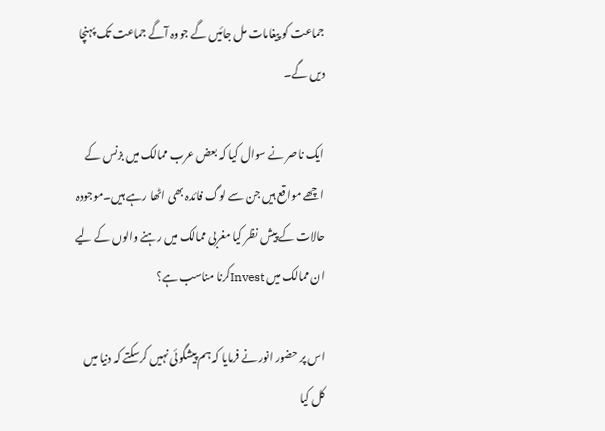جماعت کو پیغامات مل جائیں گے جووہ آگے جماعت تک پہنچا دیں گے۔

ایک ناصر نے سوال کیا کہ بعض عرب ممالک میں بزنس کے اچھے مواقع ہیں جن سے لوگ فائدہ بھی اٹھا رہے ہیں۔موجودہ حالات کے پیش نظر کیا مغربی ممالک میں رہنے والوں کے لیے ان ممالک میں Investکرنا مناسب ہے؟

اس پر حضور انور نے فرمایا کہ ہم پیشگوئی نہیں کرسکتے کہ دنیا میں کل کیا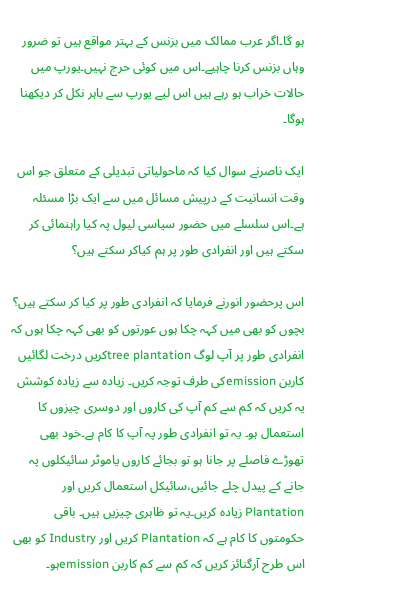ہو گا۔اگر عرب ممالک میں بزنس کے بہتر مواقع ہیں تو ضرور وہاں بزنس کرنا چاہیے۔اس میں کوئی حرج نہیں۔یورپ میں حالات خراب ہو رہے ہیں اس لیے یورپ سے باہر نکل کر دیکھنا ہوگا۔

ایک ناصرنے سوال کیا کہ ماحولیاتی تبدیلی کے متعلق جو اس وقت انسانیت کے درپیش مسائل میں سے ایک بڑا مسئلہ ہے۔اس سلسلے میں حضور سیاسی لیول پہ کیا راہنمائی کر سکتے ہیں اور انفرادی طور پر ہم کیاکر سکتے ہیں؟

اس پرحضور انورنے فرمایا کہ انفرادی طور پر کیا کر سکتے ہیں؟ بچوں کو بھی میں کہہ چکا ہوں عورتوں کو بھی کہہ چکا ہوں کہ انفرادی طور پر آپ لوگ tree plantationکریں درخت لگائیں کاربن emissionکی طرف توجہ کریں۔ زیادہ سے زیادہ کوشش یہ کریں کہ کم سے کم آپ کی کاروں اور دوسری چیزوں کا استعمال ہو۔ یہ تو انفرادی طور پہ آپ کا کام ہے۔خود بھی تھوڑے فاصلے پر جانا ہو تو بجائے کاروں یاموٹر سائیکلوں پہ جانے کے پیدل چلے جائیں،سائیکل استعمال کریں اور Plantation زیادہ کریں۔یہ تو ظاہری چیزیں ہیں۔ باقی حکومتوں کا کام ہے کہ Plantation کریں اور Industry کو بھی اس طرح آرگنائز کریں کہ کم سے کم کاربن emissionہو۔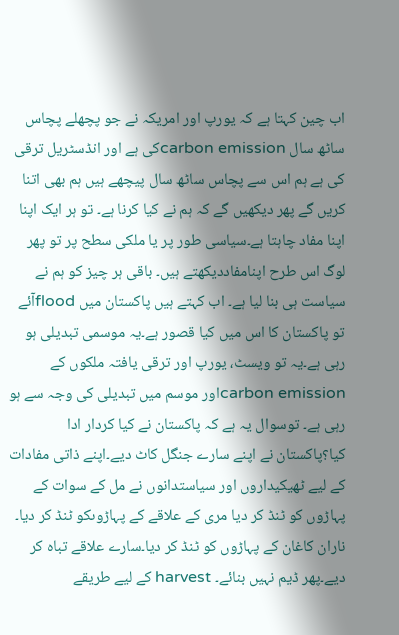اب چین کہتا ہے کہ یورپ اور امریکہ نے جو پچھلے پچاس ساٹھ سال carbon emissionکی ہے اور انڈسٹریل ترقی کی ہے ہم اس سے پچاس ساٹھ سال پیچھے ہیں ہم بھی اتنا کریں گے پھر دیکھیں گے کہ ہم نے کیا کرنا ہے۔ تو ہر ایک اپنا اپنا مفاد چاہتا ہے۔سیاسی طور پر یا ملکی سطح پر تو پھر لوگ اس طرح اپنامفاددیکھتے ہیں۔ باقی ہر چیز کو ہم نے سیاست ہی بنا لیا ہے۔ اب کہتے ہیں پاکستان میں floodآئے تو پاکستان کا اس میں کیا قصور ہے۔یہ موسمی تبدیلی ہو رہی ہے۔یہ تو ویسٹ، یورپ اور ترقی یافتہ ملکوں کے carbon emissionاور موسم میں تبدیلی کی وجہ سے ہو رہی ہے۔ توسوال یہ ہے کہ پاکستان نے کیا کردار ادا کیا؟پاکستان نے اپنے سارے جنگل کاٹ دیے۔اپنے ذاتی مفادات کے لیے ٹھیکیداروں اور سیاستدانوں نے مل کے سوات کے پہاڑوں کو ٹنڈ کر دیا مری کے علاقے کے پہاڑوںکو ٹنڈ کر دیا۔ ناران کاغان کے پہاڑوں کو ٹنڈ کر دیا۔سارے علاقے تباہ کر دیے۔پھر ڈیم نہیں بنائے۔ harvest کے لیے طریقے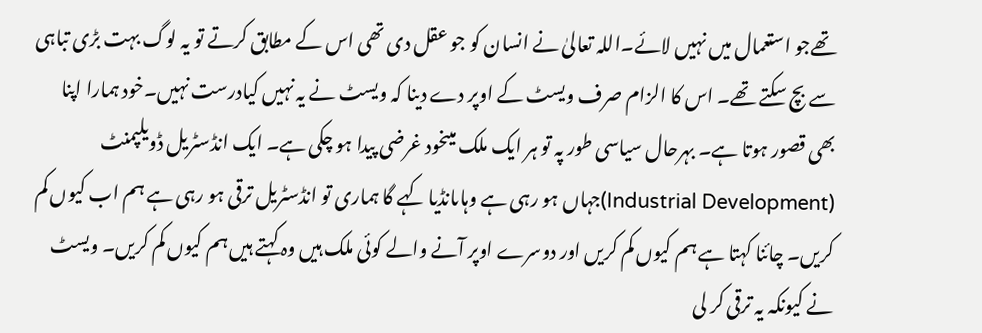تھےجو استعمال میں نہیں لائے۔اللہ تعالیٰ نے انسان کو جو عقل دی تھی اس کے مطابق کرتے تو یہ لوگ بہت بڑی تباہی سے بچ سکتے تھے۔ اس کا الزام صرف ویسٹ کے اوپر دے دینا کہ ویسٹ نے یہ نہیں کیادرست نہیں۔خود ہمارا اپنا بھی قصور ہوتا ہے۔ بہرحال سیاسی طور پہ تو ہر ایک ملک میںخود غرضی پیدا ہو چکی ہے۔ ایک انڈسٹریل ڈویلپمنٹ (Industrial Development)جہاں ہو رہی ہے وہاںانڈیا کہے گا ہماری تو انڈسٹریل ترقی ہو رہی ہے ہم اب کیوں کم کریں۔ چائنا کہتا ہے ہم کیوں کم کریں اور دوسرے اوپر آنے والے کوئی ملک ہیں وہ کہتے ہیں ہم کیوں کم کریں۔ ویسٹ نے کیونکہ یہ ترقی کر لی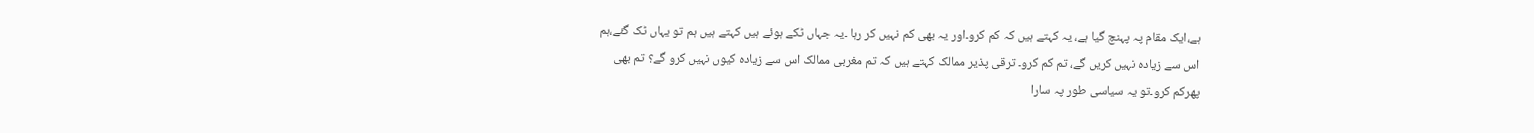ہے،ایک مقام پہ پہنچ گیا ہے، یہ کہتے ہیں کہ کم کرو۔اور یہ بھی کم نہیں کر رہا ۔یہ جہاں ٹکے ہوئے ہیں کہتے ہیں ہم تو یہاں ٹک گئے،ہم اس سے زیادہ نہیں کریں گے، تم کم کرو۔ ترقی پذیر ممالک کہتے ہیں کہ تم مغربی ممالک اس سے زیادہ کیوں نہیں کرو گے؟ تم بھی پھرکم کرو۔تو یہ سیاسی طور پہ سارا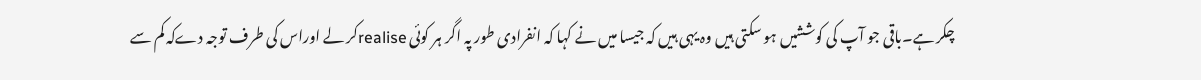چکر ہے۔باقی جو آپ کی کوششیں ہو سکتی ہیں وہ یہی ہیں کہ جیسا میں نے کہا کہ انفرادی طور پہ اگر ہر کوئی realiseکر لے اوراس کی طرف توجہ دےکہ کم سے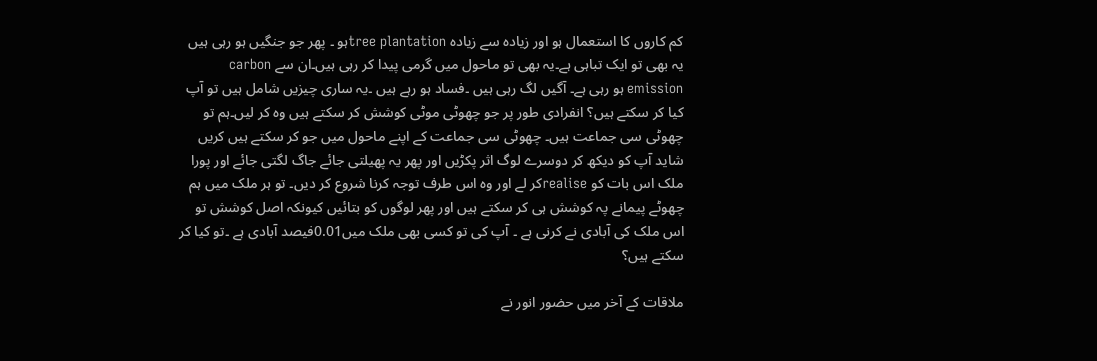کم کاروں کا استعمال ہو اور زیادہ سے زیادہ tree plantationہو ۔ پھر جو جنگیں ہو رہی ہیں یہ بھی تو ایک تباہی ہے۔یہ بھی تو ماحول میں گرمی پیدا کر رہی ہیں۔ان سے carbon emission ہو رہی ہے۔ آگیں لگ رہی ہیں ۔فساد ہو رہے ہیں ۔یہ ساری چیزیں شامل ہیں تو آپ کیا کر سکتے ہیں؟ انفرادی طور پر جو چھوٹی موٹی کوشش کر سکتے ہیں وہ کر لیں۔ہم تو چھوٹی سی جماعت ہیں۔ چھوٹی سی جماعت کے اپنے ماحول میں جو کر سکتے ہیں کریں شاید آپ کو دیکھ کر دوسرے لوگ اثر پکڑیں اور پھر یہ پھیلتی جائے جاگ لگتی جائے اور پورا ملک اس بات کو realiseکر لے اور وہ اس طرف توجہ کرنا شروع کر دیں۔ تو ہر ملک میں ہم چھوٹے پیمانے پہ کوشش ہی کر سکتے ہیں اور پھر لوگوں کو بتائیں کیونکہ اصل کوشش تو اس ملک کی آبادی نے کرنی ہے ۔ آپ کی تو کسی بھی ملک میں0.01فیصد آبادی ہے ۔تو کیا کر سکتے ہیں؟

ملاقات کے آخر میں حضور انور نے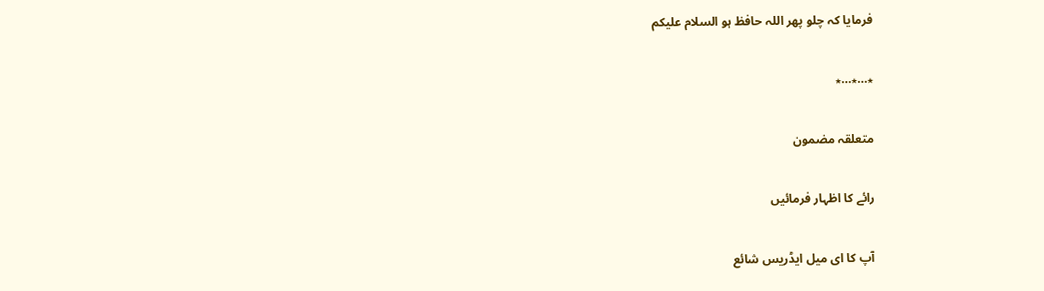فرمایا کہ چلو پھر اللہ حافظ ہو السلام علیکم

٭…٭…٭

متعلقہ مضمون

رائے کا اظہار فرمائیں

آپ کا ای میل ایڈریس شائع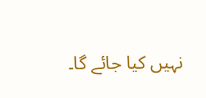نہیں کیا جائے گا۔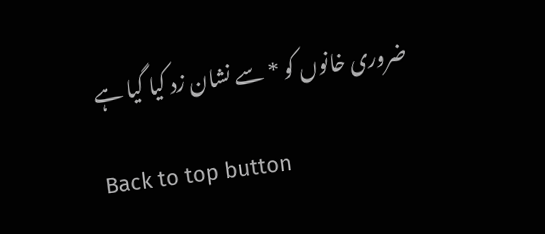ضروری خانوں کو * سے نشان زد کیا گیا ہے

Back to top button